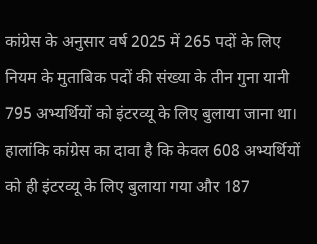कांग्रेस के अनुसार वर्ष 2025 में 265 पदों के लिए नियम के मुताबिक पदों की संख्या के तीन गुना यानी 795 अभ्यर्थियों को इंटरव्यू के लिए बुलाया जाना था। हालांकि कांग्रेस का दावा है कि केवल 608 अभ्यर्थियों को ही इंटरव्यू के लिए बुलाया गया और 187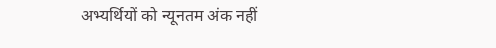अभ्यर्थियों को न्यूनतम अंक नहीं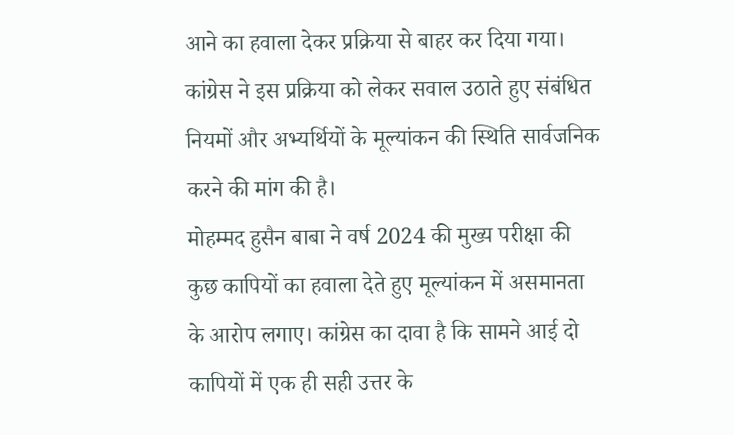आने का हवाला देकर प्रक्रिया से बाहर कर दिया गया। कांग्रेस ने इस प्रक्रिया को लेकर सवाल उठाते हुए संबंधित नियमों और अभ्यर्थियों के मूल्यांकन की स्थिति सार्वजनिक करने की मांग की है।
मोहम्मद हुसैन बाबा ने वर्ष 2024 की मुख्य परीक्षा की कुछ कापियों का हवाला देते हुए मूल्यांकन में असमानता के आरोप लगाए। कांग्रेस का दावा है कि सामने आई दो कापियों में एक ही सही उत्तर के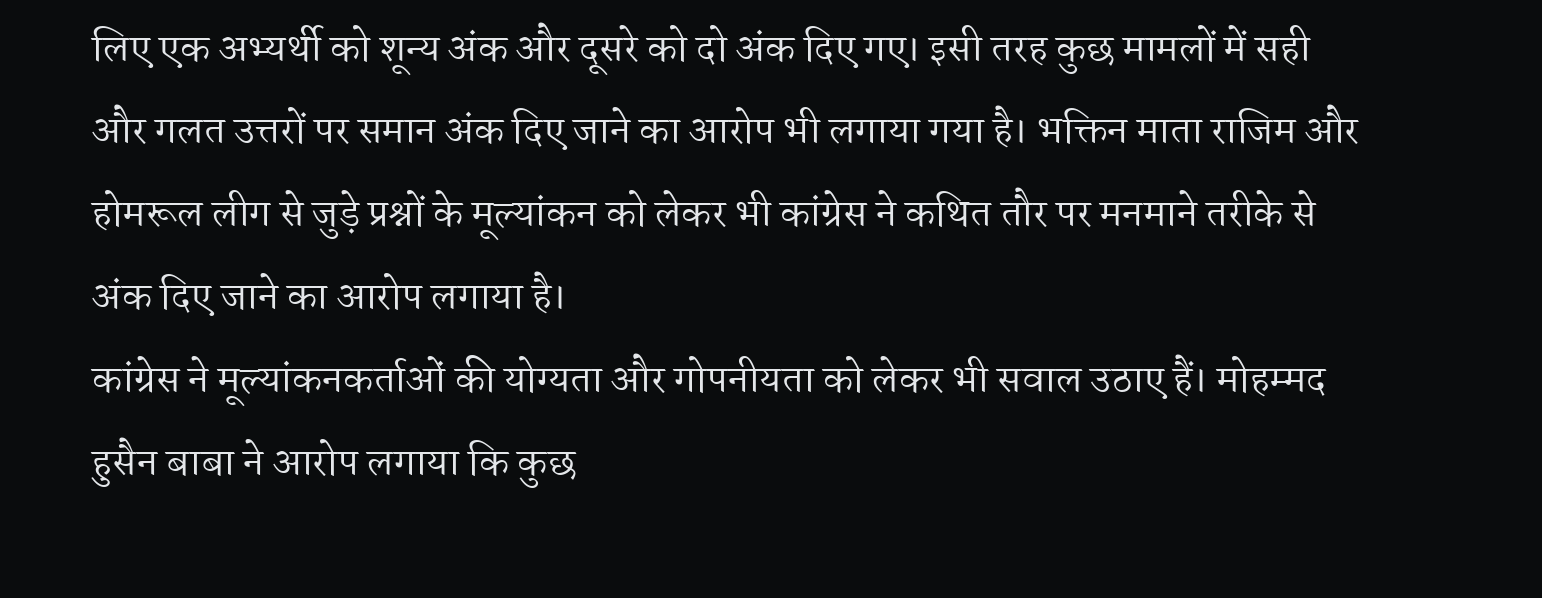लिए एक अभ्यर्थी को शून्य अंक और दूसरे को दो अंक दिए गए। इसी तरह कुछ मामलों में सही और गलत उत्तरों पर समान अंक दिए जाने का आरोप भी लगाया गया है। भक्तिन माता राजिम और होमरूल लीग से जुड़े प्रश्नों के मूल्यांकन को लेकर भी कांग्रेस ने कथित तौर पर मनमाने तरीके से अंक दिए जाने का आरोप लगाया है।
कांग्रेस ने मूल्यांकनकर्ताओं की योग्यता और गोपनीयता को लेकर भी सवाल उठाए हैं। मोहम्मद हुसैन बाबा ने आरोप लगाया कि कुछ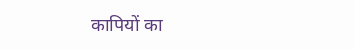कापियों का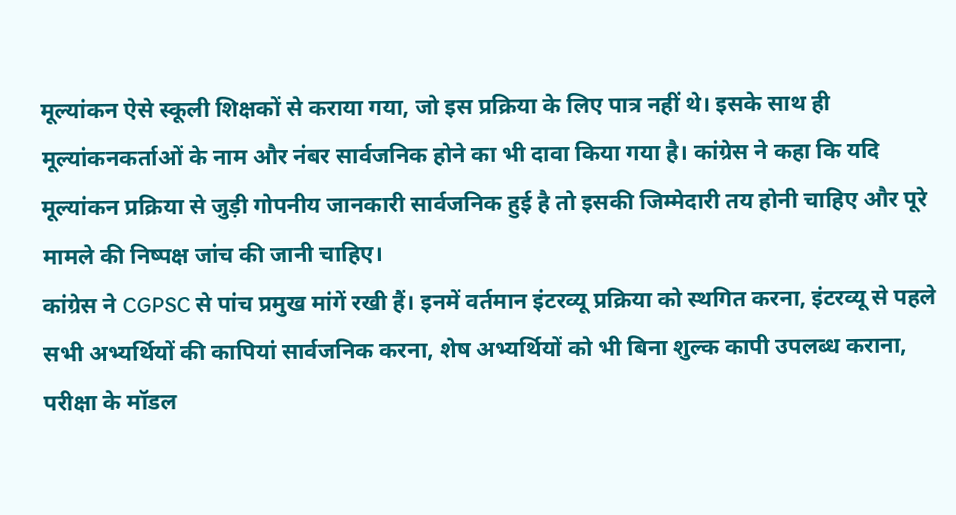मूल्यांकन ऐसे स्कूली शिक्षकों से कराया गया, जो इस प्रक्रिया के लिए पात्र नहीं थे। इसके साथ ही मूल्यांकनकर्ताओं के नाम और नंबर सार्वजनिक होने का भी दावा किया गया है। कांग्रेस ने कहा कि यदि मूल्यांकन प्रक्रिया से जुड़ी गोपनीय जानकारी सार्वजनिक हुई है तो इसकी जिम्मेदारी तय होनी चाहिए और पूरे मामले की निष्पक्ष जांच की जानी चाहिए।
कांग्रेस ने CGPSC से पांच प्रमुख मांगें रखी हैं। इनमें वर्तमान इंटरव्यू प्रक्रिया को स्थगित करना, इंटरव्यू से पहले सभी अभ्यर्थियों की कापियां सार्वजनिक करना, शेष अभ्यर्थियों को भी बिना शुल्क कापी उपलब्ध कराना, परीक्षा के मॉडल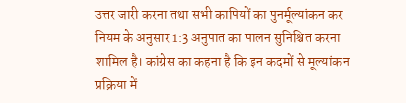उत्तर जारी करना तथा सभी कापियों का पुनर्मूल्यांकन कर नियम के अनुसार 1:3 अनुपात का पालन सुनिश्चित करना शामिल है। कांग्रेस का कहना है कि इन कदमों से मूल्यांकन प्रक्रिया में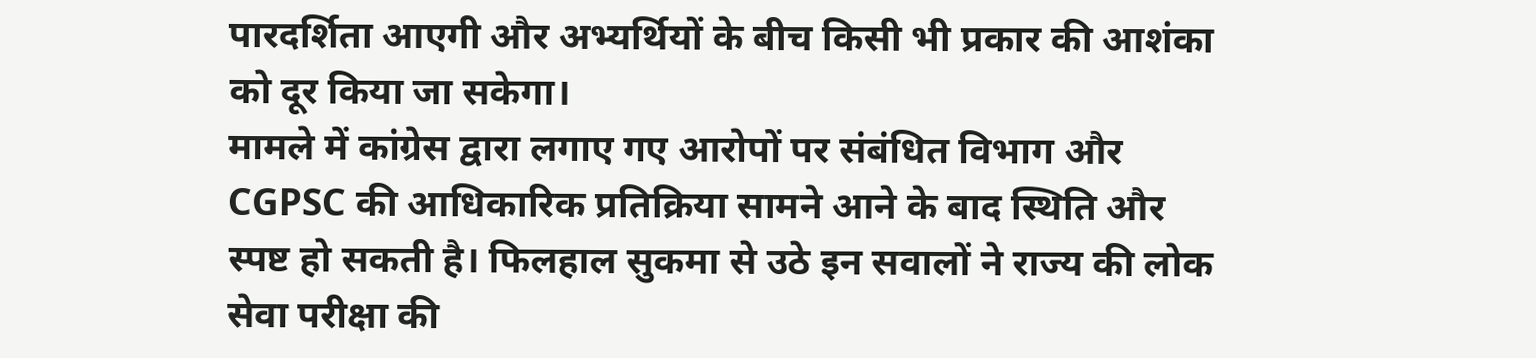पारदर्शिता आएगी और अभ्यर्थियों के बीच किसी भी प्रकार की आशंका को दूर किया जा सकेगा।
मामले में कांग्रेस द्वारा लगाए गए आरोपों पर संबंधित विभाग और CGPSC की आधिकारिक प्रतिक्रिया सामने आने के बाद स्थिति और स्पष्ट हो सकती है। फिलहाल सुकमा से उठे इन सवालों ने राज्य की लोक सेवा परीक्षा की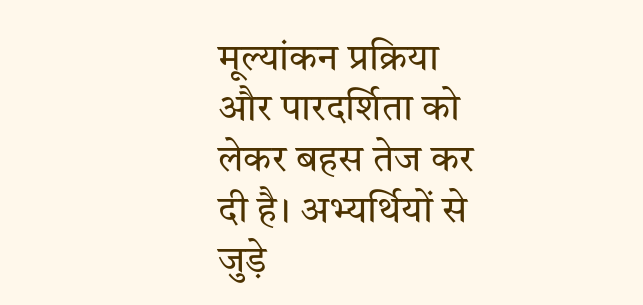मूल्यांकन प्रक्रिया और पारदर्शिता को लेकर बहस तेज कर दी है। अभ्यर्थियों से जुड़े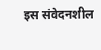इस संवेदनशील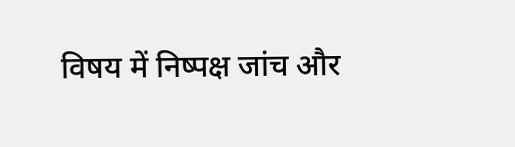विषय में निष्पक्ष जांच और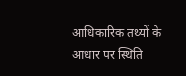आधिकारिक तथ्यों के आधार पर स्थिति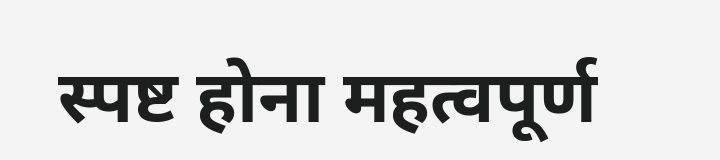स्पष्ट होना महत्वपूर्ण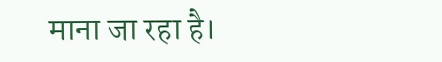माना जा रहा है।